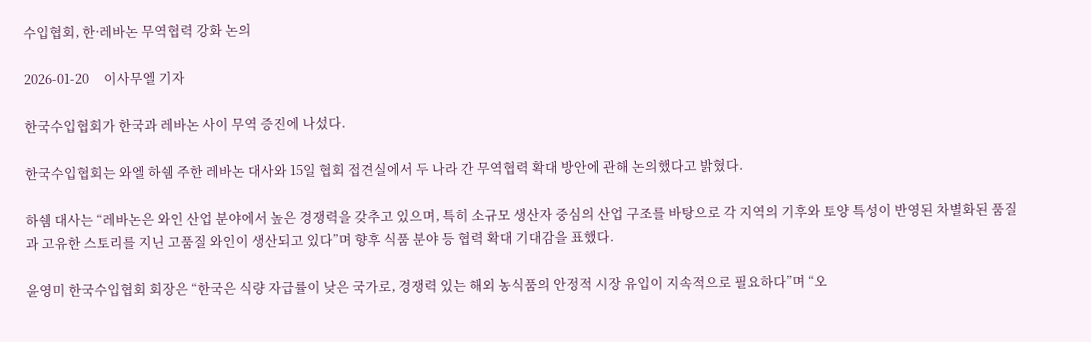수입협회, 한·레바논 무역협력 강화 논의

2026-01-20     이사무엘 기자

한국수입협회가 한국과 레바논 사이 무역 증진에 나섰다.

한국수입협회는 와엘 하쉠 주한 레바논 대사와 15일 협회 접견실에서 두 나라 간 무역협력 확대 방안에 관해 논의했다고 밝혔다.

하쉠 대사는 “레바논은 와인 산업 분야에서 높은 경쟁력을 갖추고 있으며, 특히 소규모 생산자 중심의 산업 구조를 바탕으로 각 지역의 기후와 토양 특성이 반영된 차별화된 품질과 고유한 스토리를 지닌 고품질 와인이 생산되고 있다”며 향후 식품 분야 등 협력 확대 기대감을 표했다.

윤영미 한국수입협회 회장은 “한국은 식량 자급률이 낮은 국가로, 경쟁력 있는 해외 농식품의 안정적 시장 유입이 지속적으로 필요하다”며 “오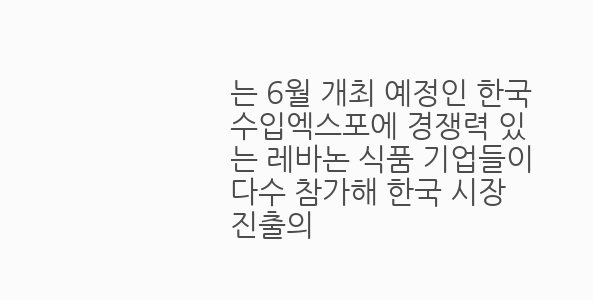는 6월 개최 예정인 한국수입엑스포에 경쟁력 있는 레바논 식품 기업들이 다수 참가해 한국 시장 진출의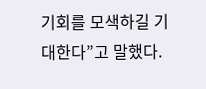기회를 모색하길 기대한다”고 말했다.